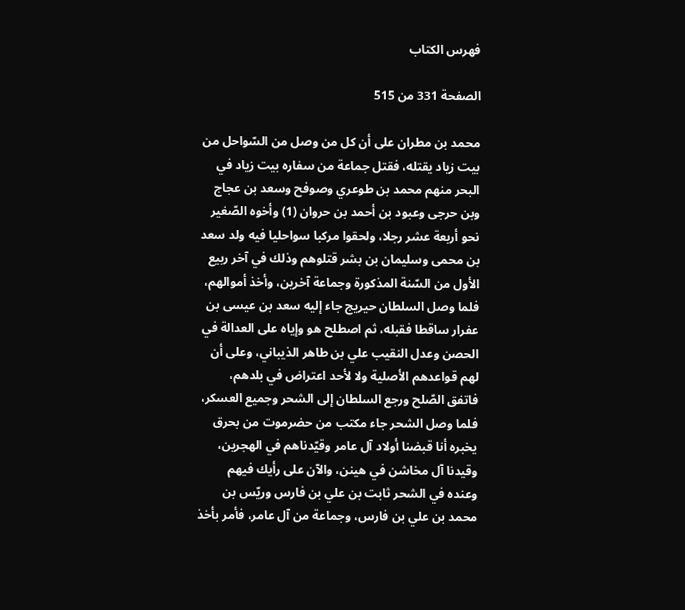فهرس الكتاب

الصفحة 331 من 515

محمد بن مطران على أن كل من وصل من السّواحل من بيت زياد يقتله، فقتل جماعة من سفاره بيت زياد في البحر منهم محمد بن طوعري وصوفح وسعد بن عجاج وبن حرجى وعبود بن أحمد بن حروان (1) وأخوه الصّغير نحو أربعة عشر رجلا، ولحقوا مركبا سواحليا فيه ولد سعد بن محمى وسليمان بن بشر قتلوهم وذلك في آخر ربيع الأول من السّنة المذكورة وجماعة آخرين، وأخذ أموالهم، فلما وصل السلطان حيريج جاء إليه سعد بن عيسى بن عفرار ساقطا فقبله، ثم اصطلح هو وإياه على العدالة في الحصن وعدل النقيب علي بن طاهر الذيباني، وعلى أن لهم قواعدهم الأصلية ولا لأحد اعتراض في بلدهم، فاتفق الصّلح ورجع السلطان إلى الشحر وجميع العسكر، فلما وصل الشحر جاء مكتب من حضرموت من بحرق يخبره أنا قبضنا أولاد آل عامر وقيّدناهم في الهجرين، وقيدنا آل مخاشن في هينن، والآن على رأيك فيهم وعنده في الشحر ثابت بن علي بن فارس وريّس بن محمد بن علي بن فارس، وجماعة من آل عامر، فأمر بأخذ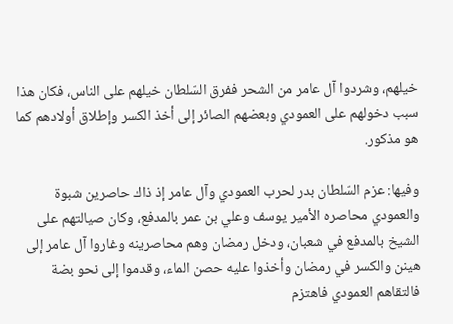خيلهم، وشردوا آل عامر من الشحر ففرق السّلطان خيلهم على الناس، فكان هذا سبب دخولهم على العمودي وبعضهم الصائر إلى أخذ الكسر وإطلاق أولادهم كما هو مذكور.

وفيها: عزم السّلطان بدر لحرب العمودي وآل عامر إذ ذاك حاصرين شبوة والعمودي محاصره الأمير يوسف وعلي بن عمر بالمدفع، وكان صيالتهم على الشيخ بالمدفع في شعبان، ودخل رمضان وهم محاصرينه وغاروا آل عامر إلى هينن والكسر في رمضان وأخذوا عليه حصن الماء، وقدموا إلى نحو بضة فالتقاهم العمودي فاهتزم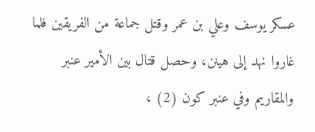عسكر يوسف وعلي بن عمر وقتل جماعة من الفريقين فلما غاروا نهد إلى هينن، وحصل قتال بين الأمير عنبر والمقاريم وفي عنبر كون (2) ،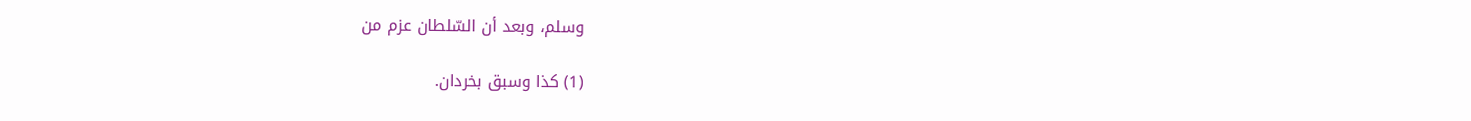وسلم، وبعد أن السّلطان عزم من

(1) كذا وسبق بخردان.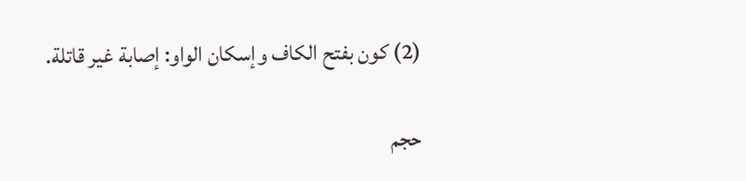(2) كون بفتح الكاف وإسكان الواو: إصابة غير قاتلة.

حجم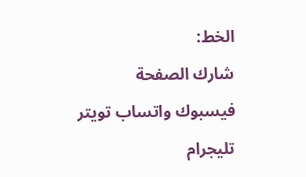الخط:
شارك الصفحة
فيسبوك واتساب تويتر تليجرام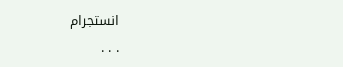انستجرام
. . .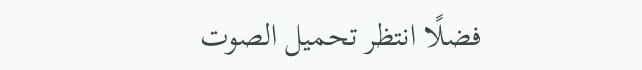فضلًا انتظر تحميل الصوت